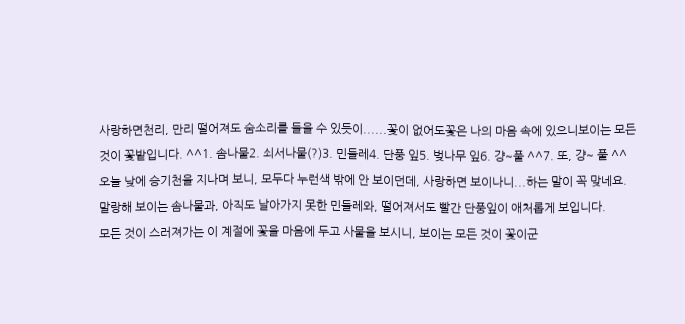사랑하면천리, 만리 떨어져도 숨소리를 들을 수 있듯이......꽃이 없어도꽃은 나의 마음 속에 있으니보이는 모든 것이 꽃밭입니다. ^^1. 솜나물2. 쇠서나물(?)3. 민들레4. 단풍 잎5. 벚나무 잎6. 걍~풀 ^^7. 또, 걍~ 풀 ^^
오늘 낮에 승기천을 지나며 보니, 모두다 누런색 밖에 안 보이던데, 사랑하면 보이나니...하는 말이 꼭 맞네요. 말랑해 보이는 솜나물과, 아직도 날아가지 못한 민들레와, 떨어져서도 빨간 단풍잎이 애처롭게 보입니다.
모든 것이 스러져가는 이 계절에 꽃을 마음에 두고 사물을 보시니, 보이는 모든 것이 꽃이군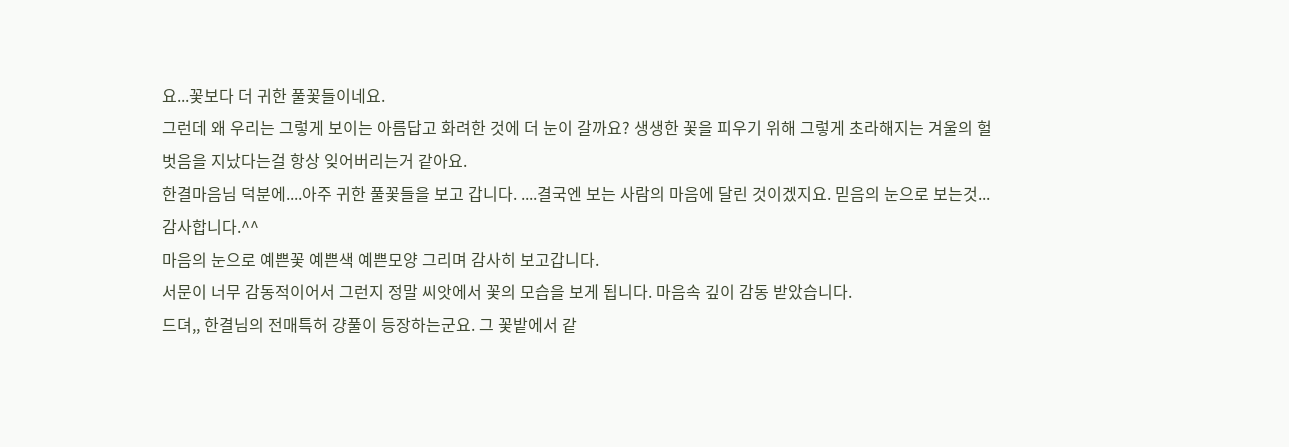요...꽃보다 더 귀한 풀꽃들이네요.
그런데 왜 우리는 그렇게 보이는 아름답고 화려한 것에 더 눈이 갈까요? 생생한 꽃을 피우기 위해 그렇게 초라해지는 겨울의 헐벗음을 지났다는걸 항상 잊어버리는거 같아요.
한결마음님 덕분에....아주 귀한 풀꽃들을 보고 갑니다. ....결국엔 보는 사람의 마음에 달린 것이겠지요. 믿음의 눈으로 보는것...감사합니다.^^
마음의 눈으로 예쁜꽃 예쁜색 예쁜모양 그리며 감사히 보고갑니다.
서문이 너무 감동적이어서 그런지 정말 씨앗에서 꽃의 모습을 보게 됩니다. 마음속 깊이 감동 받았습니다.
드뎌,, 한결님의 전매특허 걍풀이 등장하는군요. 그 꽃밭에서 같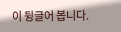이 뒹글어 봅니다.